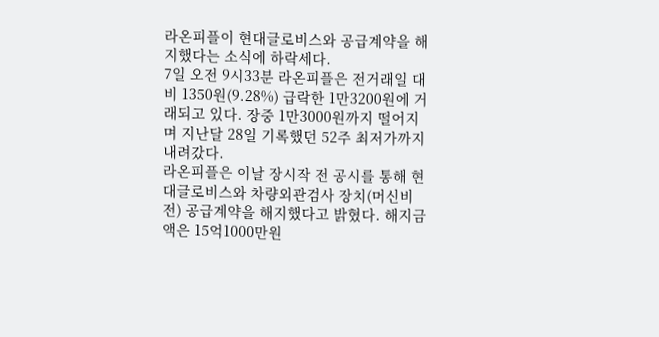라온피플이 현대글로비스와 공급계약을 해지했다는 소식에 하락세다.
7일 오전 9시33분 라온피플은 전거래일 대비 1350원(9.28%) 급락한 1만3200원에 거래되고 있다. 장중 1만3000원까지 떨어지며 지난달 28일 기록했던 52주 최저가까지 내려갔다.
라온피플은 이날 장시작 전 공시를 통해 현대글로비스와 차량외관검사 장치(머신비전) 공급계약을 해지했다고 밝혔다. 해지금액은 15억1000만원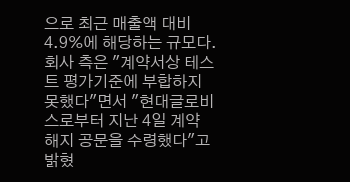으로 최근 매출액 대비 4.9%에 해당하는 규모다.
회사 측은 "계약서상 테스트 평가기준에 부합하지 못했다"면서 "현대글로비스로부터 지난 4일 계약 해지 공문을 수령했다"고 밝혔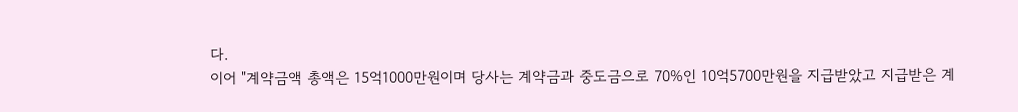다.
이어 "계약금액 총액은 15억1000만원이며 당사는 계약금과 중도금으로 70%인 10억5700만원을 지급받았고 지급받은 계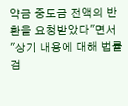약금 중도금 전액의 반환을 요청받았다"면서 "상기 내용에 대해 법률 검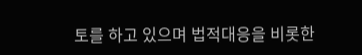토를 하고 있으며 법적대응을 비롯한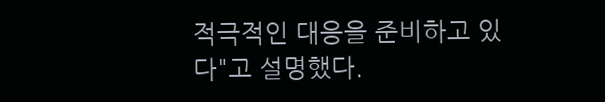적극적인 대응을 준비하고 있다"고 설명했다.